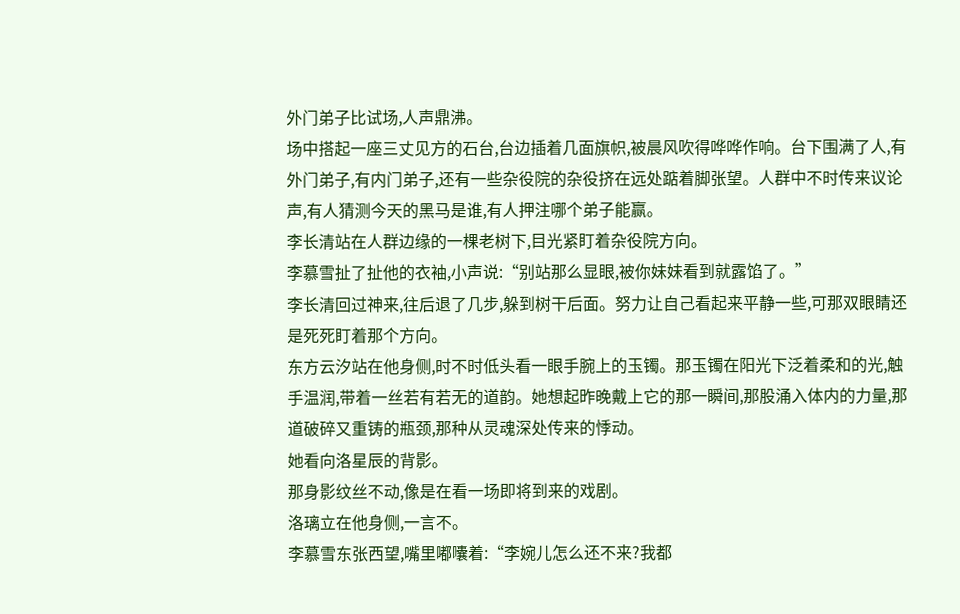外门弟子比试场,人声鼎沸。
场中搭起一座三丈见方的石台,台边插着几面旗帜,被晨风吹得哗哗作响。台下围满了人,有外门弟子,有内门弟子,还有一些杂役院的杂役挤在远处踮着脚张望。人群中不时传来议论声,有人猜测今天的黑马是谁,有人押注哪个弟子能赢。
李长清站在人群边缘的一棵老树下,目光紧盯着杂役院方向。
李慕雪扯了扯他的衣袖,小声说:“别站那么显眼,被你妹妹看到就露馅了。”
李长清回过神来,往后退了几步,躲到树干后面。努力让自己看起来平静一些,可那双眼睛还是死死盯着那个方向。
东方云汐站在他身侧,时不时低头看一眼手腕上的玉镯。那玉镯在阳光下泛着柔和的光,触手温润,带着一丝若有若无的道韵。她想起昨晚戴上它的那一瞬间,那股涌入体内的力量,那道破碎又重铸的瓶颈,那种从灵魂深处传来的悸动。
她看向洛星辰的背影。
那身影纹丝不动,像是在看一场即将到来的戏剧。
洛璃立在他身侧,一言不。
李慕雪东张西望,嘴里嘟囔着:“李婉儿怎么还不来?我都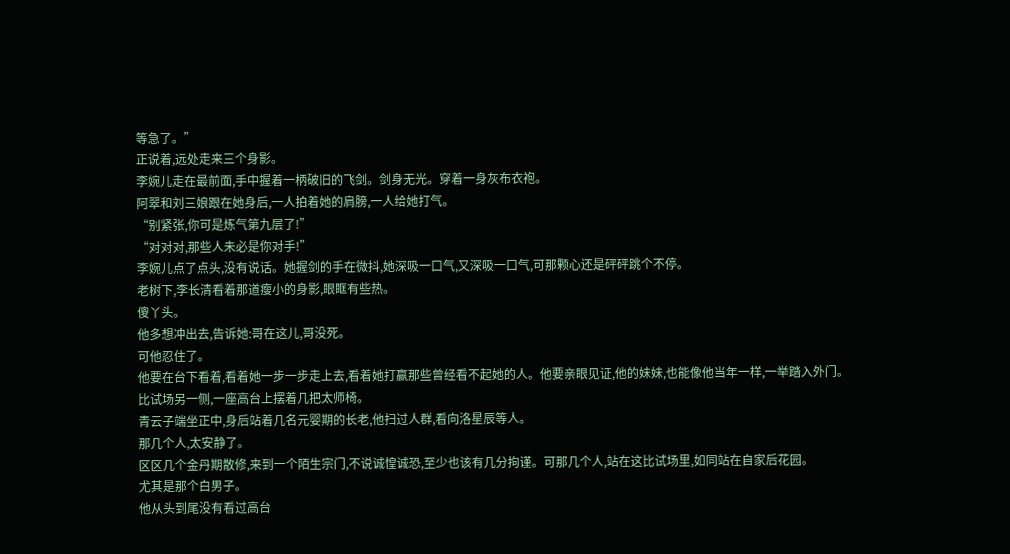等急了。”
正说着,远处走来三个身影。
李婉儿走在最前面,手中握着一柄破旧的飞剑。剑身无光。穿着一身灰布衣袍。
阿翠和刘三娘跟在她身后,一人拍着她的肩膀,一人给她打气。
“别紧张,你可是炼气第九层了!”
“对对对,那些人未必是你对手!”
李婉儿点了点头,没有说话。她握剑的手在微抖,她深吸一口气,又深吸一口气,可那颗心还是砰砰跳个不停。
老树下,李长清看着那道瘦小的身影,眼眶有些热。
傻丫头。
他多想冲出去,告诉她:哥在这儿,哥没死。
可他忍住了。
他要在台下看着,看着她一步一步走上去,看着她打赢那些曾经看不起她的人。他要亲眼见证,他的妹妹,也能像他当年一样,一举踏入外门。
比试场另一侧,一座高台上摆着几把太师椅。
青云子端坐正中,身后站着几名元婴期的长老,他扫过人群,看向洛星辰等人。
那几个人,太安静了。
区区几个金丹期散修,来到一个陌生宗门,不说诚惶诚恐,至少也该有几分拘谨。可那几个人,站在这比试场里,如同站在自家后花园。
尤其是那个白男子。
他从头到尾没有看过高台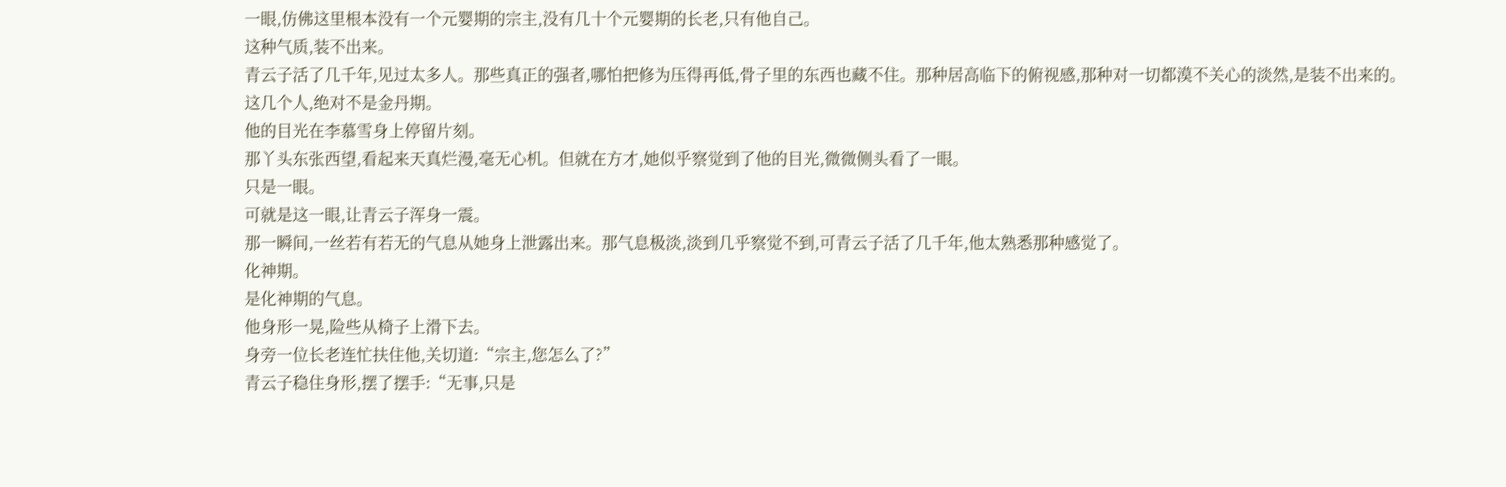一眼,仿佛这里根本没有一个元婴期的宗主,没有几十个元婴期的长老,只有他自己。
这种气质,装不出来。
青云子活了几千年,见过太多人。那些真正的强者,哪怕把修为压得再低,骨子里的东西也藏不住。那种居高临下的俯视感,那种对一切都漠不关心的淡然,是装不出来的。
这几个人,绝对不是金丹期。
他的目光在李慕雪身上停留片刻。
那丫头东张西望,看起来天真烂漫,毫无心机。但就在方才,她似乎察觉到了他的目光,微微侧头看了一眼。
只是一眼。
可就是这一眼,让青云子浑身一震。
那一瞬间,一丝若有若无的气息从她身上泄露出来。那气息极淡,淡到几乎察觉不到,可青云子活了几千年,他太熟悉那种感觉了。
化神期。
是化神期的气息。
他身形一晃,险些从椅子上滑下去。
身旁一位长老连忙扶住他,关切道:“宗主,您怎么了?”
青云子稳住身形,摆了摆手:“无事,只是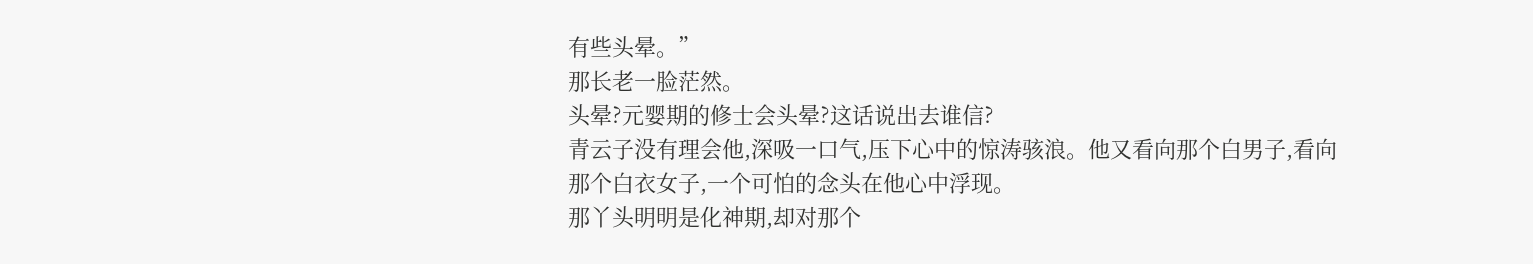有些头晕。”
那长老一脸茫然。
头晕?元婴期的修士会头晕?这话说出去谁信?
青云子没有理会他,深吸一口气,压下心中的惊涛骇浪。他又看向那个白男子,看向那个白衣女子,一个可怕的念头在他心中浮现。
那丫头明明是化神期,却对那个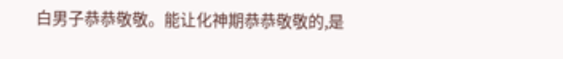白男子恭恭敬敬。能让化神期恭恭敬敬的,是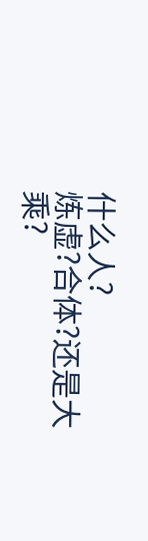什么人?
炼虚?合体?还是大乘?